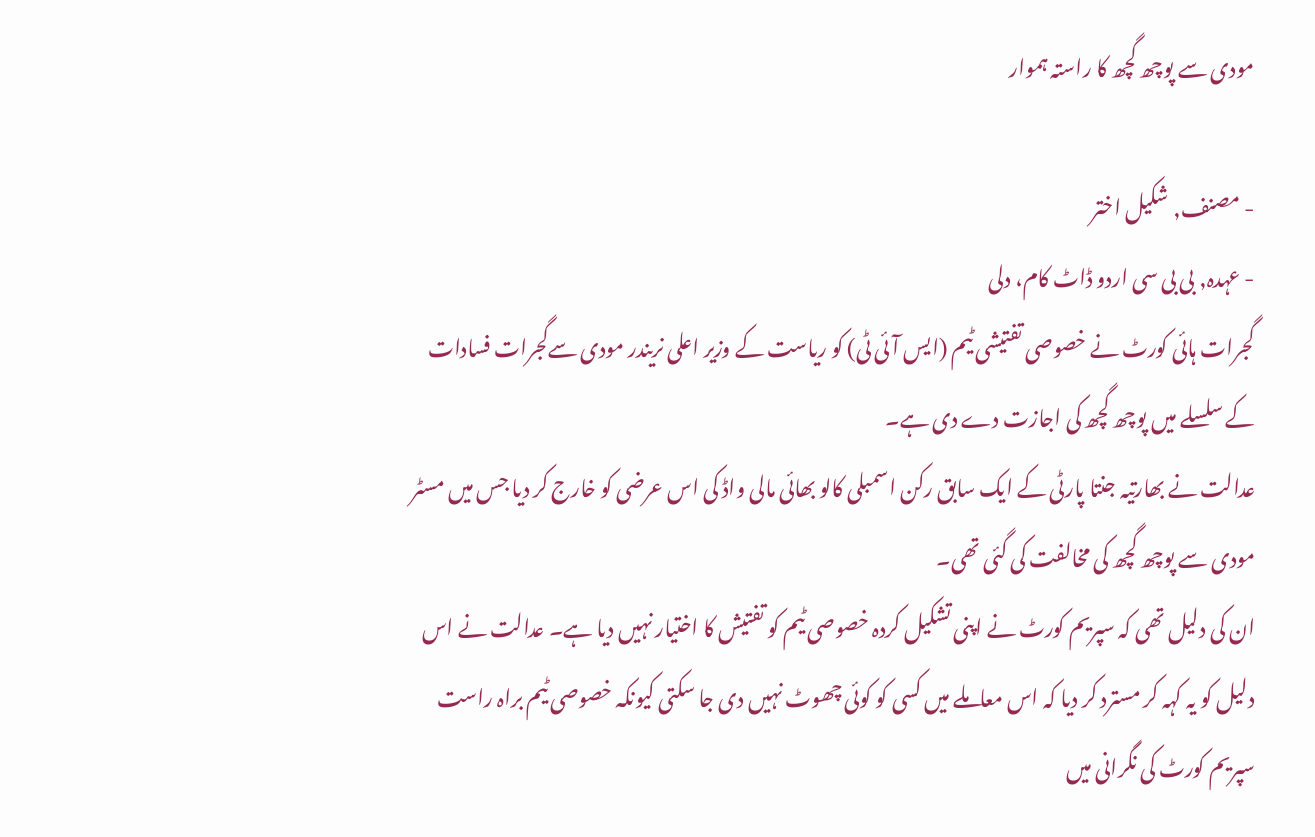مودی سے پوچھ گچھ کا راستہ ہموار

- مصنف, شکیل اختر
- عہدہ, بی بی سی اردو ڈاٹ کام، دلی
گجرات ہائی کورٹ نے خصوصی تفتیشی ٹیم (ایس آئی ٹی) کو ریاست کے وزیر اعلی نریندر مودی سےگجرات فسادات کے سلسلے میں پوچھ گچھ کی اجازت دے دی ہے۔
عدالت نے بھارتیہ جنتا پارٹی کے ایک سابق رکن اسمبلی کالو بھائی مالی واڈ کی اس عرضی کو خارج کر دیا جس میں مسٹر مودی سے پوچھ گچھ کی مخالفت کی گئی تھی۔
ان کی دلیل تھی کہ سپریم کورٹ نے اپنی تشکیل کردہ خصوصی ٹیم کو تفتیش کا اختیار نہیں دیا ہے۔ عدالت نے اس دلیل کو یہ کہہ کر مسترد کر دیا کہ اس معاملے میں کسی کو کوئی چھوٹ نہیں دی جا سکتی کیونکہ خصوصی ٹیم براہ راست سپریم کورٹ کی نگرانی میں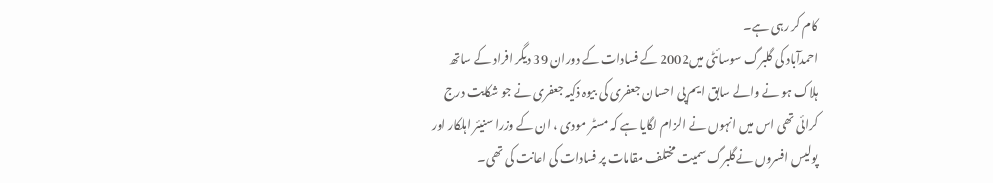کام کر رہی ہے۔
احمدآباد کی گلبرگ سوسائٹی میں2002 کے فسادات کے دوران 39 ديگر افراد کے ساتھ ہلاک ہو نے والے سابق ایم پی احسان جعفری کی بیوہ ذکیہ جعفری نے جو شکایت درج کرائی تھی اس میں انہوں نے الزام لگایا ہے کہ مسٹر مودی ، ان کے وزرا سنیئر اہلکار اور پولیس افسروں نےگلبرگ سمیت مختلف مقامات پر فسادات کی اعانت کی تھی۔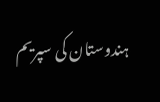ہندوستان کی سپریم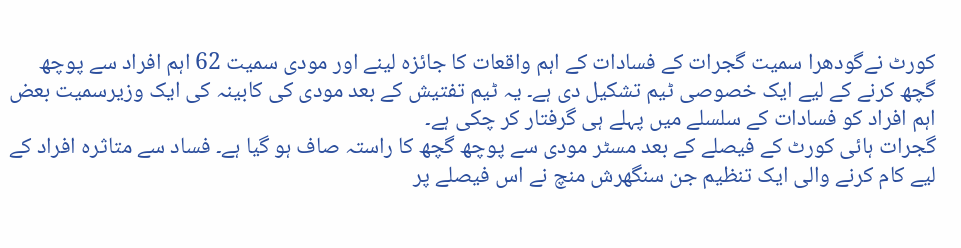کورٹ نےگودھرا سمیت گجرات کے فسادات کے اہم واقعات کا جائزہ لینے اور مودی سمیت 62 اہم افراد سے پوچھ گچھ کرنے کے لیے ایک خصوصی ٹیم تشکیل دی ہے۔ یہ ٹیم تفتیش کے بعد مودی کی کابینہ کی ایک وزیرسمیت بعض اہم افراد کو فسادات کے سلسلے میں پہلے ہی گرفتار کر چکی ہے۔
گجرات ہائی کورٹ کے فیصلے کے بعد مسٹر مودی سے پوچھ گچھ کا راستہ صاف ہو گیا ہے۔ فساد سے متاثرہ افراد کے لیے کام کرنے والی ایک تنظیم جن سنگھرش منچ نے اس فیصلے پر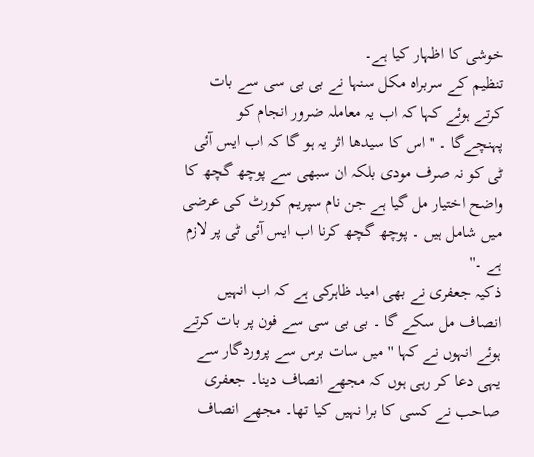خوشی کا اظہار کیا ہے۔
تنظیم کے سربراہ مکل سنہا نے بی بی سی سے بات کرتے ہوئے کہا کہ اب یہ معاملہ ضرور انجام کو پہنچےگا ۔ '' اس کا سیدھا اثر یہ ہو گا کہ اب ایس آئی ٹی کو نہ صرف مودی بلکہ ان سبھی سے پوچھ گچھ کا واضح اختیار مل گیا ہے جن نام سپریم کورٹ کی عرضی میں شامل ہیں ۔ پوچھ گچھ کرنا اب ایس آئی ٹی پر لازم ہے ۔''
ذکیہ جعفری نے بھی امید ظاہرکی ہے کہ اب انہیں انصاف مل سکے گا ۔ بی بی سی سے فون پر بات کرتے ہوئے انہوں نے کہا '' میں سات برس سے پروردگار سے یہی دعا کر رہی ہوں کہ مجھے انصاف دینا۔ جعفری صاحب نے کسی کا برا نہیں کیا تھا۔ مجھے انصاف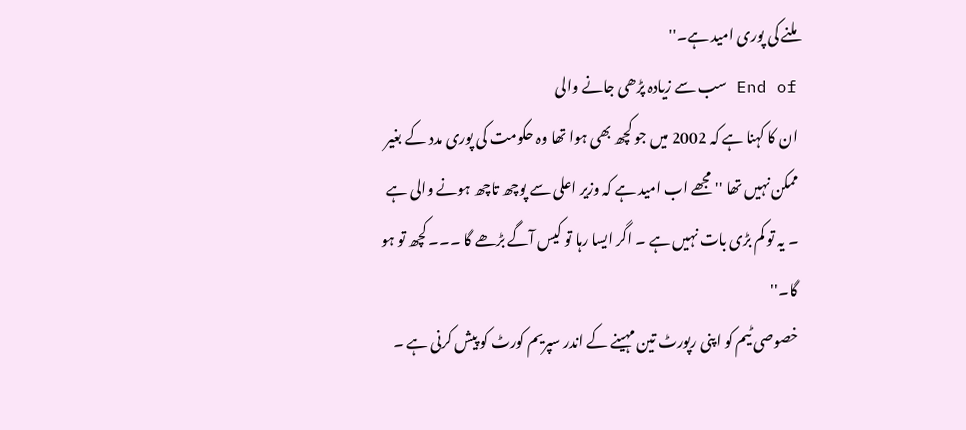ملنے کی پوری امید ہے۔''
End of سب سے زیادہ پڑھی جانے والی
ان کا کہنا ہے کہ 2002 میں جو کچھ بھی ہوا تھا وہ حکومت کی پوری مدد کے بغیر ممکن نہیں تھا '' مجھے اب امید ہے کہ وزیر اعلی سے پوچھ تاچھ ہونے والی ہے ۔ یہ تو کم بڑی بات نہیں ہے ۔ اگر ایسا رہا تو کیس آگے بڑھے گا ۔۔۔ کچھ تو ہو گا۔''
خصوصی ٹیم کو اپنی رپورٹ تین مہینے کے اندر سپریم کورٹ کو پیش کرنی ہے ۔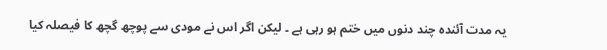یہ مدت آئندہ چند دنوں میں ختم ہو رہی ہے ۔ لیکن اگر اس نے مودی سے پوچھ گچھ کا فیصلہ کیا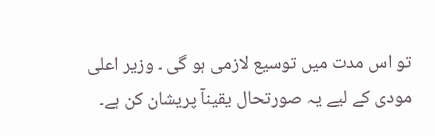تو اس مدت میں توسیع لازمی ہو گی ۔ وزیر اعلی مودی کے لیے یہ صورتحال یقینآ پریشان کن ہے۔